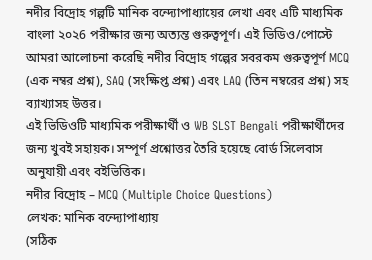নদীর বিদ্রোহ গল্পটি মানিক বন্দ্যোপাধ্যায়ের লেখা এবং এটি মাধ্যমিক বাংলা ২০২6 পরীক্ষার জন্য অত্যন্ত গুরুত্বপূর্ণ। এই ভিডিও/পোস্টে আমরা আলোচনা করেছি নদীর বিদ্রোহ গল্পের সবরকম গুরুত্বপূর্ণ MCQ (এক নম্বর প্রশ্ন), SAQ (সংক্ষিপ্ত প্রশ্ন) এবং LAQ (তিন নম্বরের প্রশ্ন) সহ ব্যাখ্যাসহ উত্তর।
এই ভিডিওটি মাধ্যমিক পরীক্ষার্থী ও WB SLST Bengali পরীক্ষার্থীদের জন্য খুবই সহায়ক। সম্পূর্ণ প্রশ্নোত্তর তৈরি হয়েছে বোর্ড সিলেবাস অনুযায়ী এবং বইভিত্তিক।
নদীর বিদ্রোহ – MCQ (Multiple Choice Questions)
লেখক: মানিক বন্দ্যোপাধ্যায়
(সঠিক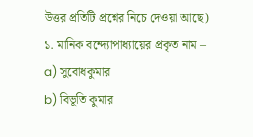উত্তর প্রতিটি প্রশ্নের নিচে দেওয়া আছে)
১. মানিক বন্দ্যোপাধ্যায়ের প্রকৃত নাম –
a) সুবোধকুমার
b) বিভূতি কুমার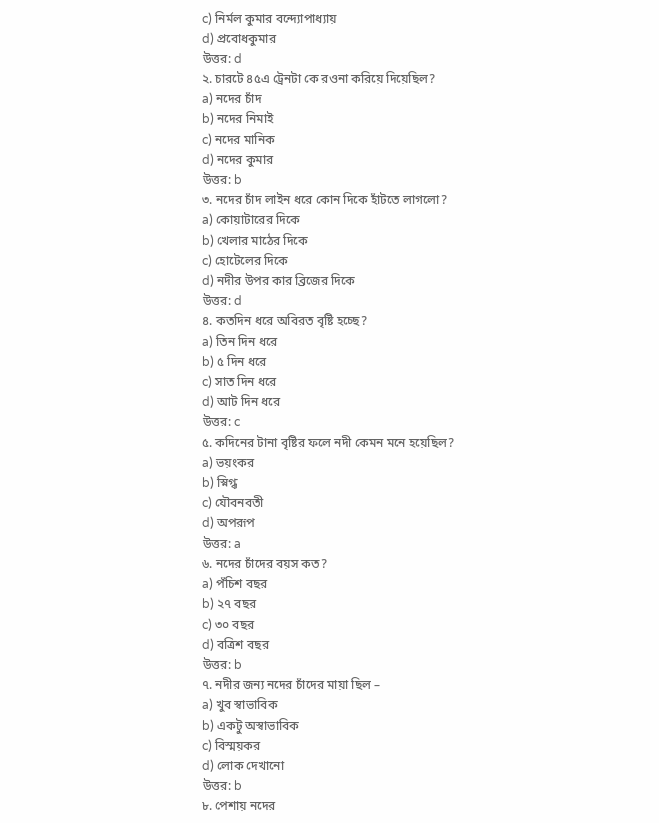c) নির্মল কুমার বন্দ্যোপাধ্যায়
d) প্রবোধকুমার
উত্তর: d
২. চারটে ৪৫এ ট্রেনটা কে রওনা করিয়ে দিয়েছিল?
a) নদের চাঁদ
b) নদের নিমাই
c) নদের মানিক
d) নদের কুমার
উত্তর: b
৩. নদের চাঁদ লাইন ধরে কোন দিকে হাঁটতে লাগলো?
a) কোয়াটারের দিকে
b) খেলার মাঠের দিকে
c) হোটেলের দিকে
d) নদীর উপর কার ব্রিজের দিকে
উত্তর: d
৪. কতদিন ধরে অবিরত বৃষ্টি হচ্ছে?
a) তিন দিন ধরে
b) ৫ দিন ধরে
c) সাত দিন ধরে
d) আট দিন ধরে
উত্তর: c
৫. কদিনের টানা বৃষ্টির ফলে নদী কেমন মনে হয়েছিল?
a) ভয়ংকর
b) স্নিগ্ধ
c) যৌবনবতী
d) অপরূপ
উত্তর: a
৬. নদের চাঁদের বয়স কত?
a) পঁচিশ বছর
b) ২৭ বছর
c) ৩০ বছর
d) বত্রিশ বছর
উত্তর: b
৭. নদীর জন্য নদের চাঁদের মায়া ছিল –
a) খুব স্বাভাবিক
b) একটু অস্বাভাবিক
c) বিস্ময়কর
d) লোক দেখানো
উত্তর: b
৮. পেশায় নদের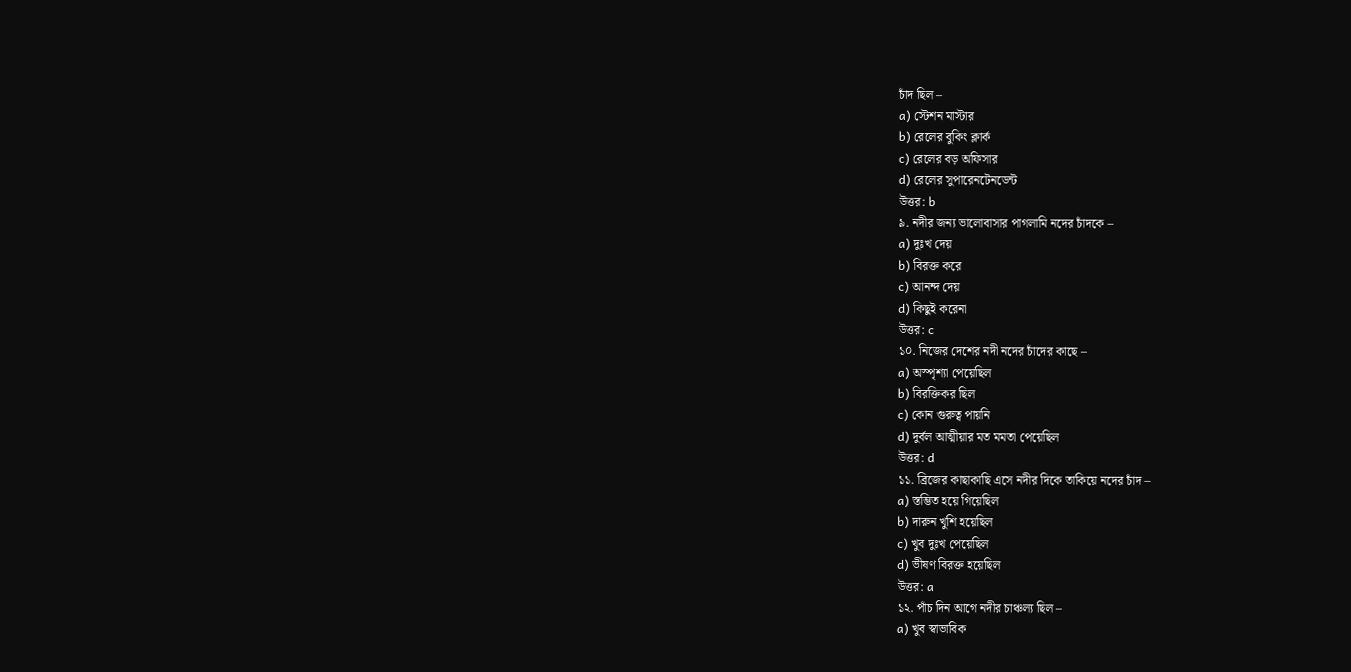চাঁদ ছিল –
a) স্টেশন মাস্টার
b) রেলের বুকিং ক্লার্ক
c) রেলের বড় অফিসার
d) রেলের সুপারেনটেনডেন্ট
উত্তর: b
৯. নদীর জন্য ভালোবাসার পাগলামি নদের চাঁদকে –
a) দুঃখ দেয়
b) বিরক্ত করে
c) আনন্দ দেয়
d) কিছুই করেনা
উত্তর: c
১০. নিজের দেশের নদী নদের চাঁদের কাছে –
a) অস্পৃশ্যা পেয়েছিল
b) বিরক্তিকর ছিল
c) কোন গুরুত্ব পায়নি
d) দুর্বল আত্মীয়ার মত মমতা পেয়েছিল
উত্তর: d
১১. ব্রিজের কাছাকাছি এসে নদীর দিকে তাকিয়ে নদের চাঁদ –
a) স্তম্ভিত হয়ে গিয়েছিল
b) দারুন খুশি হয়েছিল
c) খুব দুঃখ পেয়েছিল
d) ভীষণ বিরক্ত হয়েছিল
উত্তর: a
১২. পাঁচ দিন আগে নদীর চাঞ্চল্য ছিল –
a) খুব স্বাভাবিক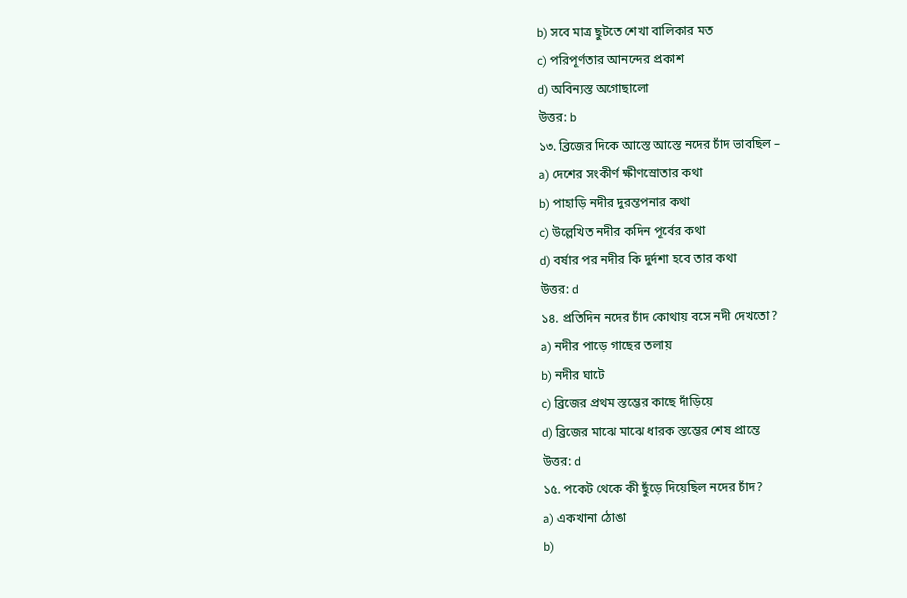b) সবে মাত্র ছুটতে শেখা বালিকার মত
c) পরিপূর্ণতার আনন্দের প্রকাশ
d) অবিন্যস্ত অগোছালো
উত্তর: b
১৩. ব্রিজের দিকে আস্তে আস্তে নদের চাঁদ ভাবছিল –
a) দেশের সংকীর্ণ ক্ষীণস্রোতার কথা
b) পাহাড়ি নদীর দুরন্তপনার কথা
c) উল্লেখিত নদীর কদিন পূর্বের কথা
d) বর্ষার পর নদীর কি দুর্দশা হবে তার কথা
উত্তর: d
১৪. প্রতিদিন নদের চাঁদ কোথায় বসে নদী দেখতো?
a) নদীর পাড়ে গাছের তলায়
b) নদীর ঘাটে
c) ব্রিজের প্রথম স্তম্ভের কাছে দাঁড়িয়ে
d) ব্রিজের মাঝে মাঝে ধারক স্তম্ভের শেষ প্রান্তে
উত্তর: d
১৫. পকেট থেকে কী ছুঁড়ে দিয়েছিল নদের চাঁদ?
a) একখানা ঠোঙা
b)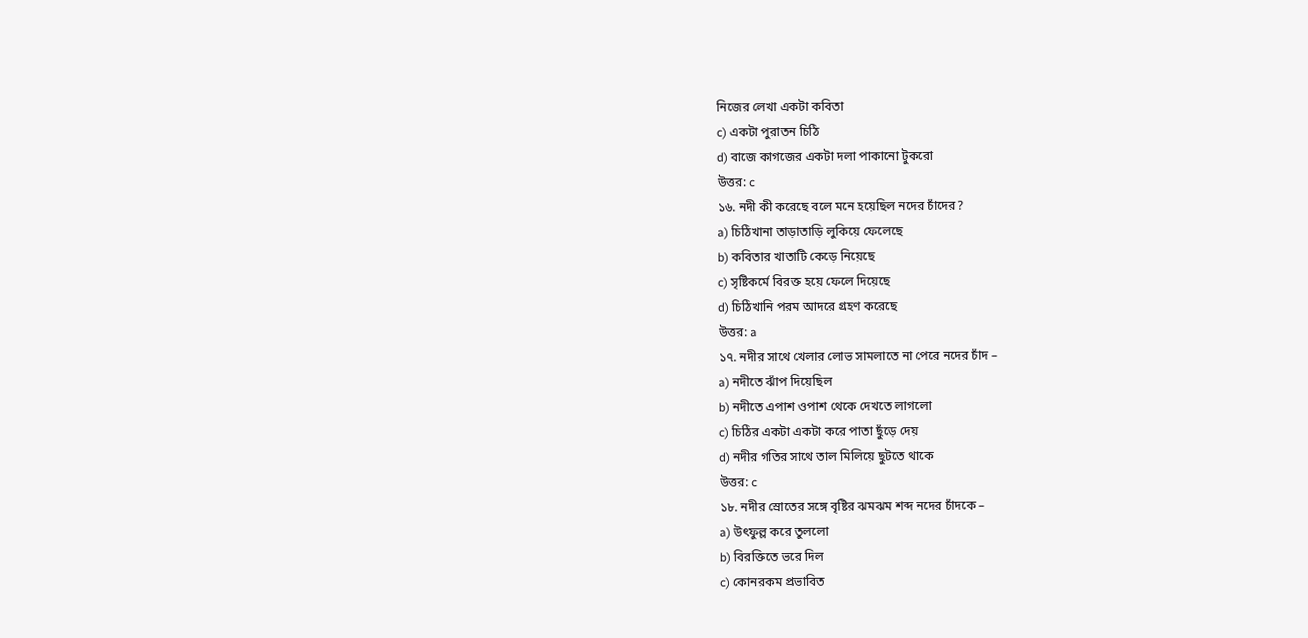নিজের লেখা একটা কবিতা
c) একটা পুরাতন চিঠি
d) বাজে কাগজের একটা দলা পাকানো টুকরো
উত্তর: c
১৬. নদী কী করেছে বলে মনে হয়েছিল নদের চাঁদের?
a) চিঠিখানা তাড়াতাড়ি লুকিয়ে ফেলেছে
b) কবিতার খাতাটি কেড়ে নিয়েছে
c) সৃষ্টিকর্মে বিরক্ত হয়ে ফেলে দিয়েছে
d) চিঠিখানি পরম আদরে গ্রহণ করেছে
উত্তর: a
১৭. নদীর সাথে খেলার লোভ সামলাতে না পেরে নদের চাঁদ –
a) নদীতে ঝাঁপ দিয়েছিল
b) নদীতে এপাশ ওপাশ থেকে দেখতে লাগলো
c) চিঠির একটা একটা করে পাতা ছুঁড়ে দেয়
d) নদীর গতির সাথে তাল মিলিয়ে ছুটতে থাকে
উত্তর: c
১৮. নদীর স্রোতের সঙ্গে বৃষ্টির ঝমঝম শব্দ নদের চাঁদকে –
a) উৎফুল্ল করে তুললো
b) বিরক্তিতে ভরে দিল
c) কোনরকম প্রভাবিত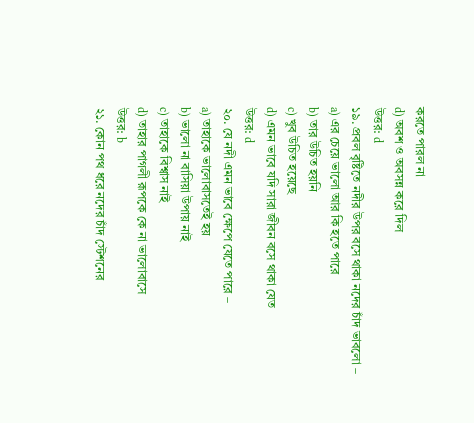করতে পারল না
d) অবশ ও অবসন্ন করে দিল
উত্তর: d
১৯. প্রবল বৃষ্টিতে নদীর উপর বসে থাকা নদের চাঁদ ভাবলো –
a) এর চেয়ে ভালো আর কি হতে পারে
b) তার উচিত হয়নি
c) খুব উচিত হয়েছে
d) এমন ভাবে যদি সারা জীবন বসে থাকা যেত
উত্তর: d
২০. যে নদী এমন ভাবে ক্ষেপে যেতে পারে –
a) তাহাকে ভালোবাসতেই হয়
b) ভালো না বাসিয়া উপায় নাই
c) তাহাকে বিশ্বাস নাই
d) তাহার পাগলী রূপকে কে না ভালোবাসে
উত্তর: b
২১. কোন পথ ধরে নদের চাঁদ স্টেশনের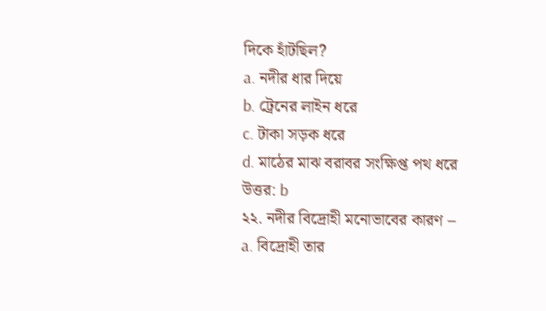দিকে হাঁটছিল?
a. নদীর ধার দিয়ে
b. ট্রেনের লাইন ধরে
c. টাকা সড়ক ধরে
d. মাঠের মাঝ বরাবর সংক্ষিপ্ত পথ ধরে
উত্তর: b
২২. নদীর বিদ্রোহী মনোভাবের কারণ –
a. বিদ্রোহী তার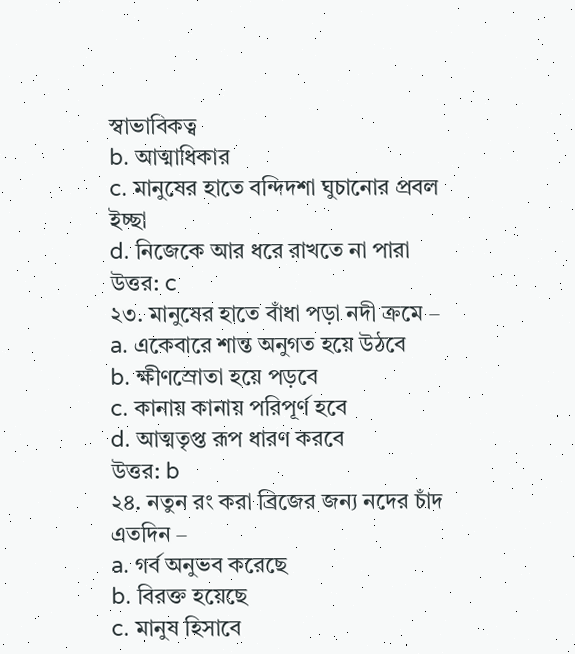স্বাভাবিকত্ব
b. আত্মাধিকার
c. মানুষের হাতে বন্দিদশা ঘুচানোর প্রবল ইচ্ছা
d. নিজেকে আর ধরে রাখতে না পারা
উত্তর: c
২৩. মানুষের হাতে বাঁধা পড়া নদী ক্রমে –
a. একেবারে শান্ত অনুগত হয়ে উঠবে
b. ক্ষীণস্রোতা হয়ে পড়বে
c. কানায় কানায় পরিপূর্ণ হবে
d. আত্মতৃপ্ত রূপ ধারণ করবে
উত্তর: b
২৪. নতুন রং করা ব্রিজের জন্য নদের চাঁদ এতদিন –
a. গর্ব অনুভব করেছে
b. বিরক্ত হয়েছে
c. মানুষ হিসাবে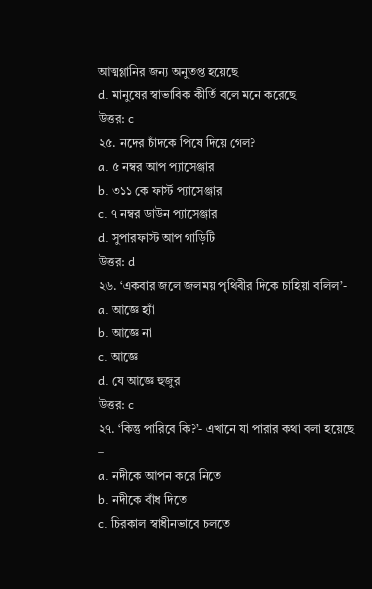আত্মগ্লানির জন্য অনুতপ্ত হয়েছে
d. মানুষের স্বাভাবিক কীর্তি বলে মনে করেছে
উত্তর: c
২৫. নদের চাঁদকে পিষে দিয়ে গেল?
a. ৫ নম্বর আপ প্যাসেঞ্জার
b. ৩১১ কে ফার্স্ট প্যাসেঞ্জার
c. ৭ নম্বর ডাউন প্যাসেঞ্জার
d. সুপারফাস্ট আপ গাড়িটি
উত্তর: d
২৬. ‘একবার জলে জলময় পৃথিবীর দিকে চাহিয়া বলিল’-
a. আজ্ঞে হ্যাঁ
b. আজ্ঞে না
c. আজ্ঞে
d. যে আজ্ঞে হুজুর
উত্তর: c
২৭. ‘কিন্তু পারিবে কি?’- এখানে যা পারার কথা বলা হয়েছে –
a. নদীকে আপন করে নিতে
b. নদীকে বাঁধ দিতে
c. চিরকাল স্বাধীনভাবে চলতে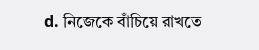d. নিজেকে বাঁচিয়ে রাখতে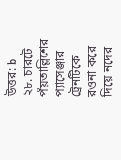উত্তর: b
২৮. চারটে পঁয়তাল্লিশের প্যাসেঞ্জার ট্রেনটিকে রওনা করে দিয়ে নদের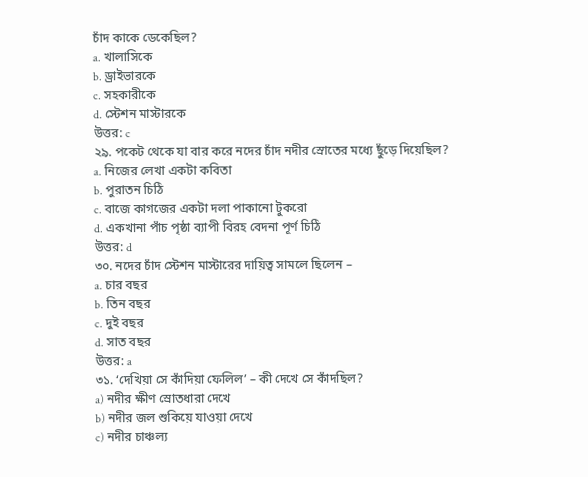চাঁদ কাকে ডেকেছিল?
a. খালাসিকে
b. ড্রাইভারকে
c. সহকারীকে
d. স্টেশন মাস্টারকে
উত্তর: c
২৯. পকেট থেকে যা বার করে নদের চাঁদ নদীর স্রোতের মধ্যে ছুঁড়ে দিয়েছিল?
a. নিজের লেখা একটা কবিতা
b. পুরাতন চিঠি
c. বাজে কাগজের একটা দলা পাকানো টুকরো
d. একখানা পাঁচ পৃষ্ঠা ব্যাপী বিরহ বেদনা পূর্ণ চিঠি
উত্তর: d
৩০. নদের চাঁদ স্টেশন মাস্টারের দায়িত্ব সামলে ছিলেন –
a. চার বছর
b. তিন বছর
c. দুই বছর
d. সাত বছর
উত্তর: a
৩১. ‘দেখিয়া সে কাঁদিয়া ফেলিল’ – কী দেখে সে কাঁদছিল?
a) নদীর ক্ষীণ স্রোতধারা দেখে
b) নদীর জল শুকিয়ে যাওয়া দেখে
c) নদীর চাঞ্চল্য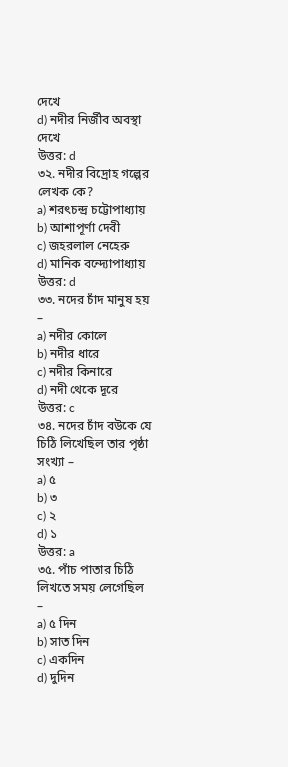দেখে
d) নদীর নির্জীব অবস্থা দেখে
উত্তর: d
৩২. নদীর বিদ্রোহ গল্পের লেখক কে?
a) শরৎচন্দ্র চট্টোপাধ্যায়
b) আশাপূর্ণা দেবী
c) জহরলাল নেহেরু
d) মানিক বন্দ্যোপাধ্যায়
উত্তর: d
৩৩. নদের চাঁদ মানুষ হয় –
a) নদীর কোলে
b) নদীর ধারে
c) নদীর কিনারে
d) নদী থেকে দূরে
উত্তর: c
৩৪. নদের চাঁদ বউকে যে চিঠি লিখেছিল তার পৃষ্ঠা সংখ্যা –
a) ৫
b) ৩
c) ২
d) ১
উত্তর: a
৩৫. পাঁচ পাতার চিঠি লিখতে সময় লেগেছিল –
a) ৫ দিন
b) সাত দিন
c) একদিন
d) দুদিন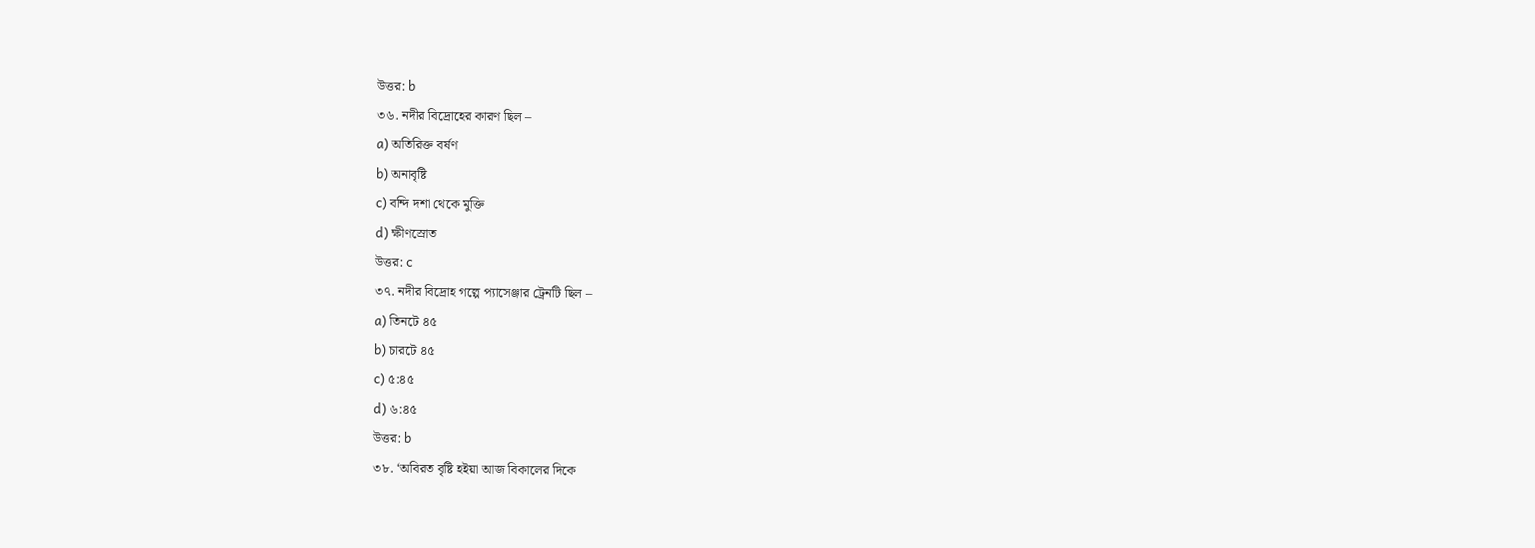উত্তর: b
৩৬. নদীর বিদ্রোহের কারণ ছিল –
a) অতিরিক্ত বর্ষণ
b) অনাবৃষ্টি
c) বন্দি দশা থেকে মুক্তি
d) ক্ষীণস্রোত
উত্তর: c
৩৭. নদীর বিদ্রোহ গল্পে প্যাসেঞ্জার ট্রেনটি ছিল –
a) তিনটে ৪৫
b) চারটে ৪৫
c) ৫:৪৫
d) ৬:৪৫
উত্তর: b
৩৮. ‘অবিরত বৃষ্টি হইয়া আজ বিকালের দিকে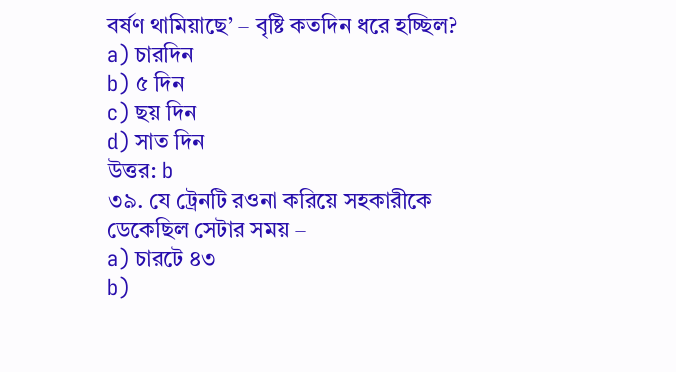বর্ষণ থামিয়াছে’ – বৃষ্টি কতদিন ধরে হচ্ছিল?
a) চারদিন
b) ৫ দিন
c) ছয় দিন
d) সাত দিন
উত্তর: b
৩৯. যে ট্রেনটি রওনা করিয়ে সহকারীকে ডেকেছিল সেটার সময় –
a) চারটে ৪৩
b)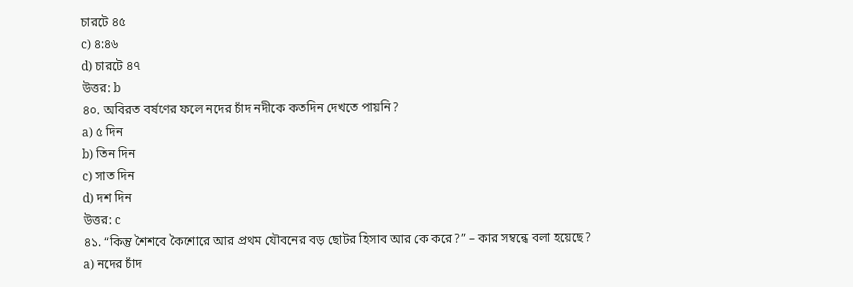চারটে ৪৫
c) ৪:৪৬
d) চারটে ৪৭
উত্তর: b
৪০. অবিরত বর্ষণের ফলে নদের চাঁদ নদীকে কতদিন দেখতে পায়নি?
a) ৫ দিন
b) তিন দিন
c) সাত দিন
d) দশ দিন
উত্তর: c
৪১. “কিন্তু শৈশবে কৈশোরে আর প্রথম যৌবনের বড় ছোটর হিসাব আর কে করে?” – কার সম্বন্ধে বলা হয়েছে?
a) নদের চাঁদ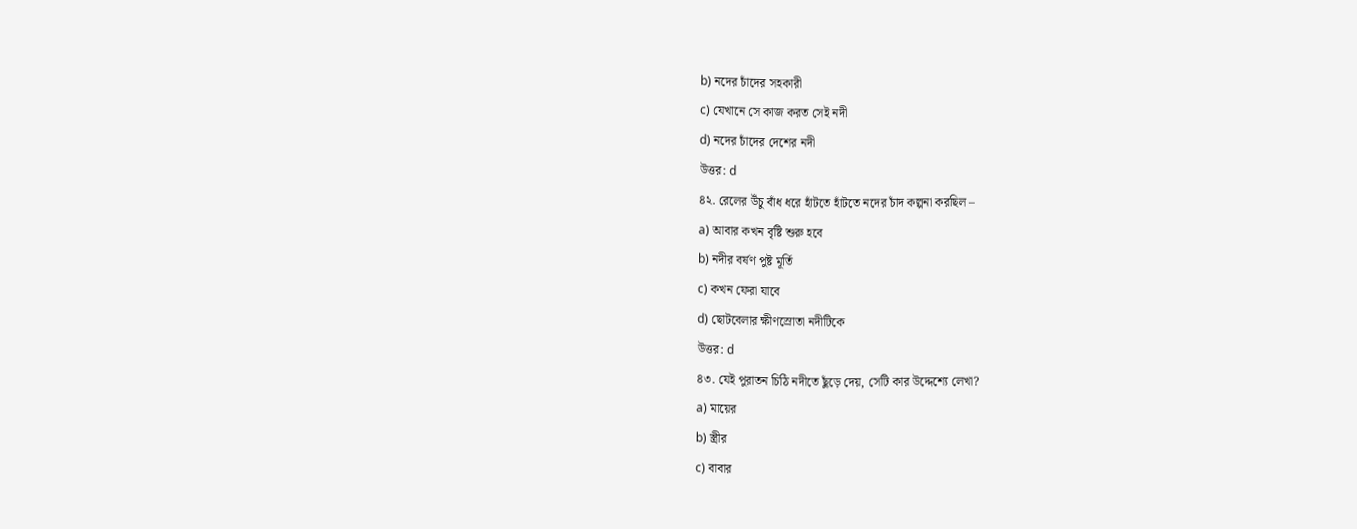b) নদের চাঁদের সহকারী
c) যেখানে সে কাজ করত সেই নদী
d) নদের চাঁদের দেশের নদী
উত্তর: d
৪২. রেলের উঁচু বাঁধ ধরে হাঁটতে হাঁটতে নদের চাঁদ কল্পনা করছিল –
a) আবার কখন বৃষ্টি শুরু হবে
b) নদীর বর্ষণ পুষ্ট মূর্তি
c) কখন ফেরা যাবে
d) ছোটবেলার ক্ষীণস্রোতা নদীটিকে
উত্তর: d
৪৩. যেই পুরাতন চিঠি নদীতে ছুঁড়ে দেয়, সেটি কার উদ্দেশ্যে লেখা?
a) মায়ের
b) স্ত্রীর
c) বাবার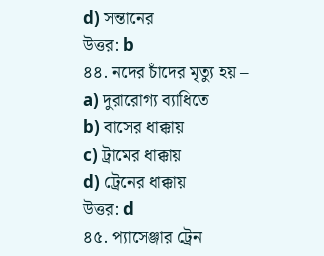d) সন্তানের
উত্তর: b
৪৪. নদের চাঁদের মৃত্যু হয় –
a) দুরারোগ্য ব্যাধিতে
b) বাসের ধাক্কায়
c) ট্রামের ধাক্কায়
d) ট্রেনের ধাক্কায়
উত্তর: d
৪৫. প্যাসেঞ্জার ট্রেন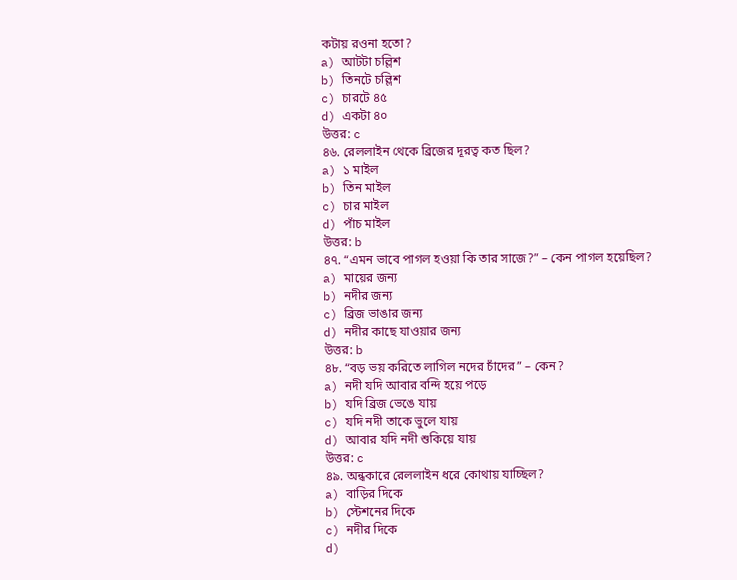কটায় রওনা হতো?
a) আটটা চল্লিশ
b) তিনটে চল্লিশ
c) চারটে ৪৫
d) একটা ৪০
উত্তর: c
৪৬. রেললাইন থেকে ব্রিজের দূরত্ব কত ছিল?
a) ১ মাইল
b) তিন মাইল
c) চার মাইল
d) পাঁচ মাইল
উত্তর: b
৪৭. “এমন ভাবে পাগল হওয়া কি তার সাজে?” – কেন পাগল হয়েছিল?
a) মায়ের জন্য
b) নদীর জন্য
c) ব্রিজ ভাঙার জন্য
d) নদীর কাছে যাওয়ার জন্য
উত্তর: b
৪৮. “বড় ভয় করিতে লাগিল নদের চাঁদের” – কেন?
a) নদী যদি আবার বন্দি হয়ে পড়ে
b) যদি ব্রিজ ভেঙে যায়
c) যদি নদী তাকে ভুলে যায়
d) আবার যদি নদী শুকিয়ে যায়
উত্তর: c
৪৯. অন্ধকারে রেললাইন ধরে কোথায় যাচ্ছিল?
a) বাড়ির দিকে
b) স্টেশনের দিকে
c) নদীর দিকে
d)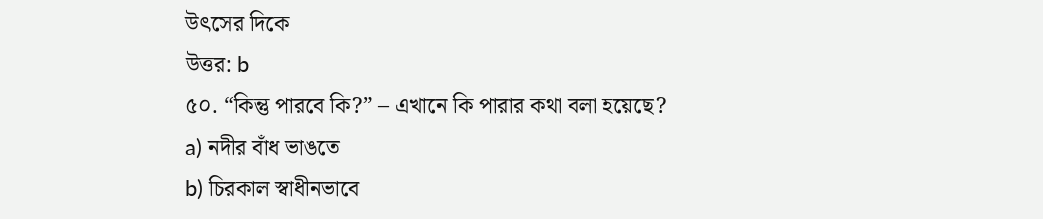উৎসের দিকে
উত্তর: b
৫০. “কিন্তু পারবে কি?” – এখানে কি পারার কথা বলা হয়েছে?
a) নদীর বাঁধ ভাঙতে
b) চিরকাল স্বাধীনভাবে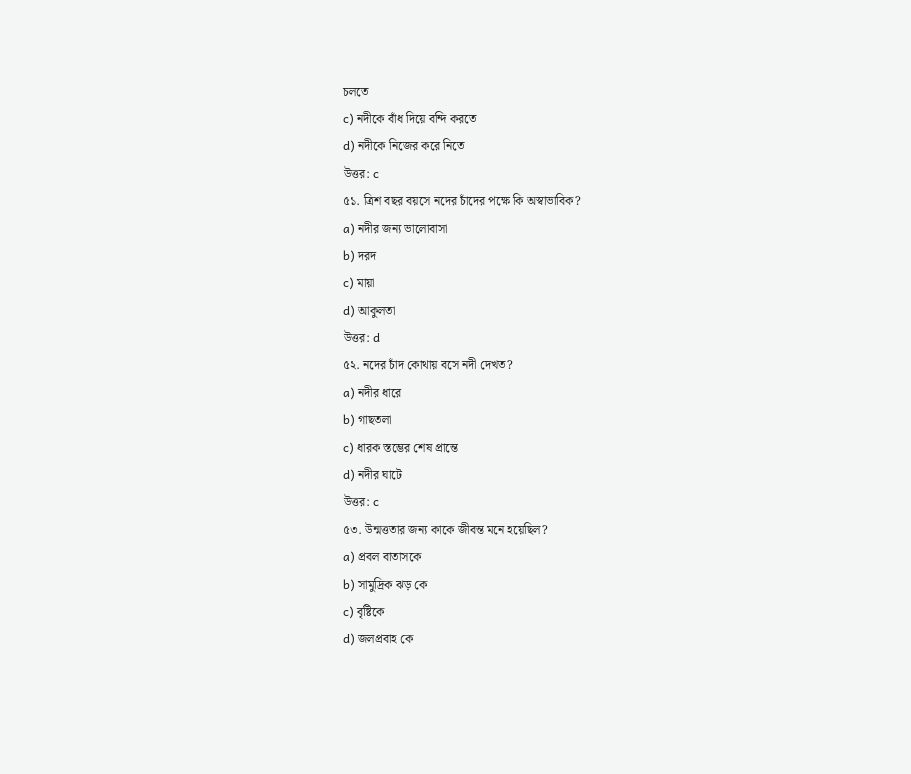চলতে
c) নদীকে বাঁধ দিয়ে বন্দি করতে
d) নদীকে নিজের করে নিতে
উত্তর: c
৫১. ত্রিশ বছর বয়সে নদের চাঁদের পক্ষে কি অস্বাভাবিক?
a) নদীর জন্য ভালোবাসা
b) দরদ
c) মায়া
d) আকুলতা
উত্তর: d
৫২. নদের চাঁদ কোথায় বসে নদী দেখত?
a) নদীর ধারে
b) গাছতলা
c) ধারক স্তম্ভের শেষ প্রান্তে
d) নদীর ঘাটে
উত্তর: c
৫৩. উন্মত্ততার জন্য কাকে জীবন্ত মনে হয়েছিল?
a) প্রবল বাতাসকে
b) সামুদ্রিক ঝড় কে
c) বৃষ্টিকে
d) জলপ্রবাহ কে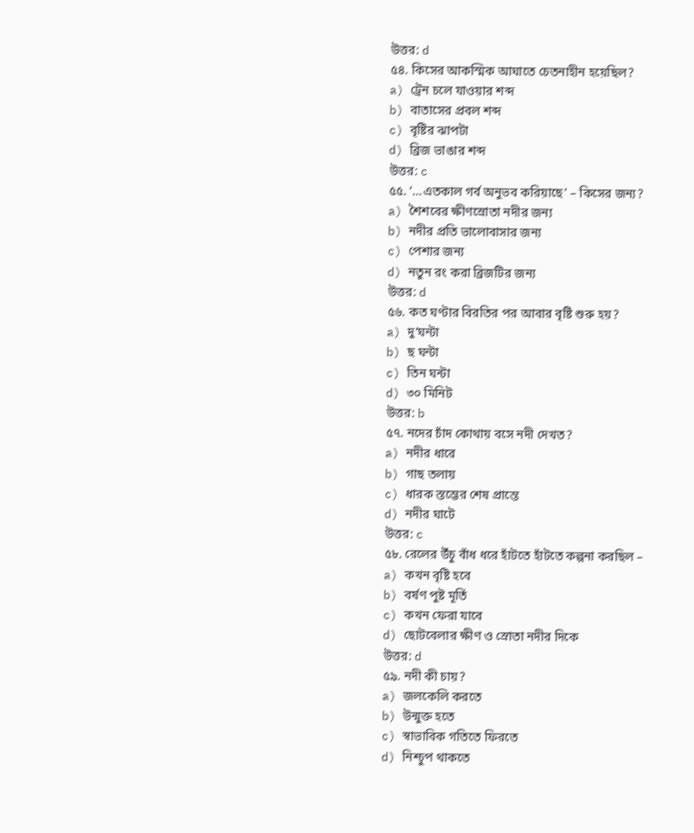উত্তর: d
৫৪. কিসের আকস্মিক আঘাতে চেতনাহীন হয়েছিল?
a) ট্রেন চলে যাওয়ার শব্দ
b) বাতাসের প্রবল শব্দ
c) বৃষ্টির ঝাপটা
d) ব্রিজ ভাঙার শব্দ
উত্তর: c
৫৫. ‘…এতকাল গর্ব অনুভব করিয়াছে’ – কিসের জন্য?
a) শৈশবের ক্ষীণস্রোতা নদীর জন্য
b) নদীর প্রতি ভালোবাসার জন্য
c) পেশার জন্য
d) নতুন রং করা ব্রিজটির জন্য
উত্তর: d
৫৬. কত ঘণ্টার বিরতির পর আবার বৃষ্টি শুরু হয়?
a) দু’ঘন্টা
b) ছ ঘন্টা
c) তিন ঘন্টা
d) ৩০ মিনিট
উত্তর: b
৫৭. নদের চাঁদ কোথায় বসে নদী দেখত?
a) নদীর ধারে
b) গাছ তলায়
c) ধারক স্তম্ভের শেষ প্রান্তে
d) নদীর ঘাটে
উত্তর: c
৫৮. রেলের উঁচু বাঁধ ধরে হাঁটতে হাঁটতে কল্পনা করছিল –
a) কখন বৃষ্টি হবে
b) বর্ষণ পুষ্ট মূর্তি
c) কখন ফেরা যাবে
d) ছোটবেলার ক্ষীণ ও স্রোতা নদীর দিকে
উত্তর: d
৫৯. নদী কী চায়?
a) জলকেলি করতে
b) উন্মুক্ত হতে
c) স্বাভাবিক গতিতে ফিরতে
d) নিশ্চুপ থাকতে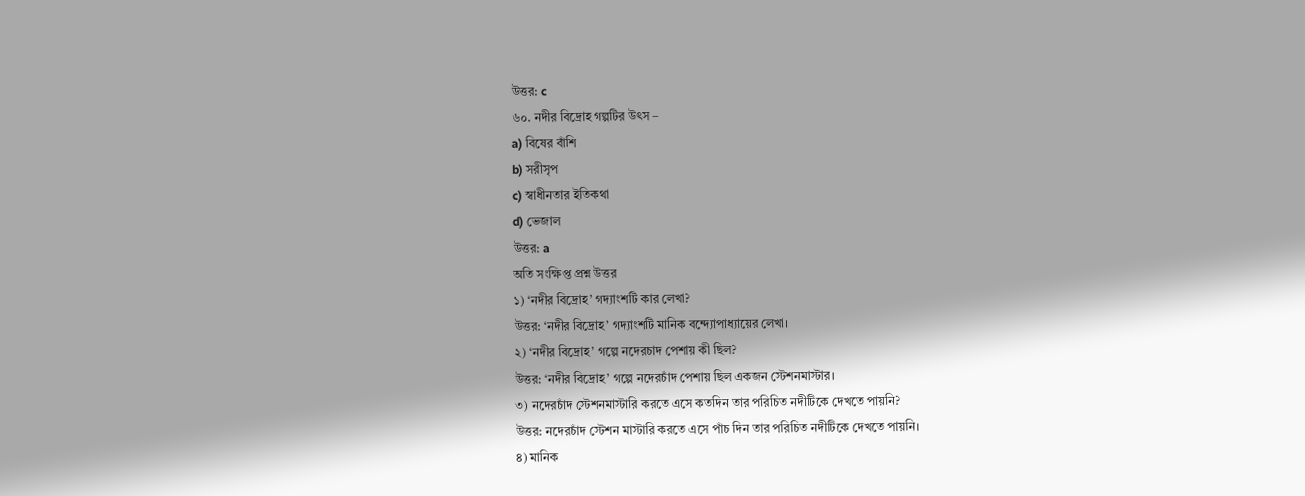উত্তর: c
৬০. নদীর বিদ্রোহ গল্পটির উৎস –
a) বিষের বাঁশি
b) সরীসৃপ
c) স্বাধীনতার ইতিকথা
d) ভেজাল
উত্তর: a
অতি সংক্ষিপ্ত প্রশ্ন উত্তর
১) ‘নদীর বিদ্রোহ’ গদ্যাংশটি কার লেখা?
উত্তর: ‘নদীর বিদ্রোহ’ গদ্যাংশটি মানিক বন্দ্যোপাধ্যায়ের লেখা।
২) ‘নদীর বিদ্রোহ’ গল্পে নদেরচাদ পেশায় কী ছিল?
উত্তর: ‘নদীর বিদ্রোহ’ গল্পে নদেরচাঁদ পেশায় ছিল একজন স্টেশনমাস্টার।
৩) নদেরচাঁদ স্টেশনমাস্টারি করতে এসে কতদিন তার পরিচিত নদীটিকে দেখতে পায়নি?
উত্তর: নদেরচাঁদ স্টেশন মাস্টারি করতে এসে পাঁচ দিন তার পরিচিত নদীটিকে দেখতে পায়নি।
৪) মানিক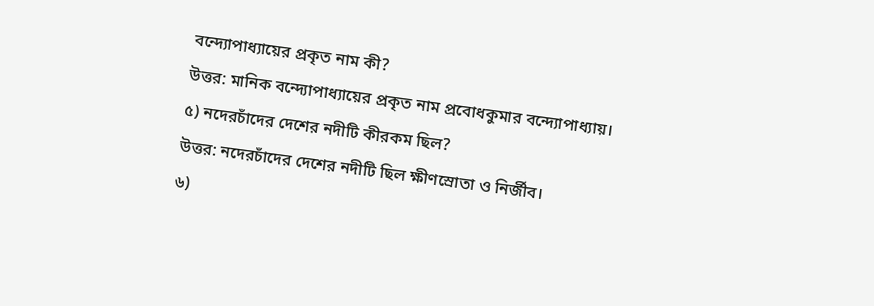বন্দ্যোপাধ্যায়ের প্রকৃত নাম কী?
উত্তর: মানিক বন্দ্যোপাধ্যায়ের প্রকৃত নাম প্রবোধকুমার বন্দ্যোপাধ্যায়।
৫) নদেরচাঁদের দেশের নদীটি কীরকম ছিল?
উত্তর: নদেরচাঁদের দেশের নদীটি ছিল ক্ষীণস্রোতা ও নির্জীব।
৬)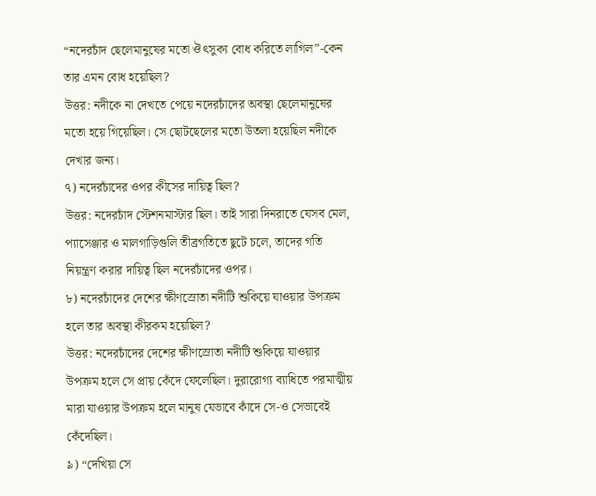“নদেরচাঁদ ছেলেমানুষের মতো ঔৎসুক্য বোধ করিতে লাগিল”-কেন তার এমন বোধ হয়েছিল?
উত্তর: নদীকে না দেখতে পেয়ে নদেরচাঁদের অবস্থা ছেলেমানুষের মতো হয়ে গিয়েছিল। সে ছোটছেলের মতো উতলা হয়েছিল নদীকে দেখার জন্য।
৭) নদেরচাঁদের ওপর কীসের দায়িত্ব ছিল?
উত্তর: নদেরচাঁদ স্টেশনমাস্টার ছিল। তাই সারা দিনরাতে যেসব মেল, প্যাসেঞ্জার ও মালগাড়িগুলি তীব্রগতিতে ছুটে চলে, তাদের গতি নিয়ন্ত্রণ করার দায়িত্ব ছিল নদেরচাঁদের ওপর।
৮) নদেরচাঁদের দেশের ক্ষীণস্রোতা নদীটি শুকিয়ে যাওয়ার উপক্রম হলে তার অবস্থা কীরকম হয়েছিল?
উত্তর: নদেরচাঁদের দেশের ক্ষীণস্রোতা নদীটি শুকিয়ে যাওয়ার উপক্রম হলে সে প্রায় কেঁদে ফেলেছিল। দুরারোগ্য ব্যাধিতে পরমাত্মীয় মারা যাওয়ার উপক্রম হলে মানুষ যেভাবে কাঁদে সে-ও সেভাবেই কেঁদেছিল।
৯) “দেখিয়া সে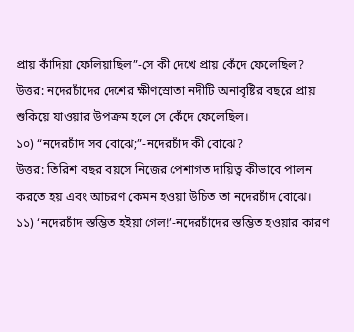প্রায় কাঁদিয়া ফেলিয়াছিল”-সে কী দেখে প্রায় কেঁদে ফেলেছিল?
উত্তর: নদেরচাঁদের দেশের ক্ষীণস্রোতা নদীটি অনাবৃষ্টির বছরে প্রায় শুকিয়ে যাওয়ার উপক্রম হলে সে কেঁদে ফেলেছিল।
১০) “নদেরচাঁদ সব বোঝে;”-নদেরচাঁদ কী বোঝে?
উত্তর: তিরিশ বছর বয়সে নিজের পেশাগত দায়িত্ব কীভাবে পালন করতে হয় এবং আচরণ কেমন হওয়া উচিত তা নদেরচাঁদ বোঝে।
১১) ‘নদেরচাঁদ স্তম্ভিত হইয়া গেল!’-নদেরচাঁদের স্তম্ভিত হওয়ার কারণ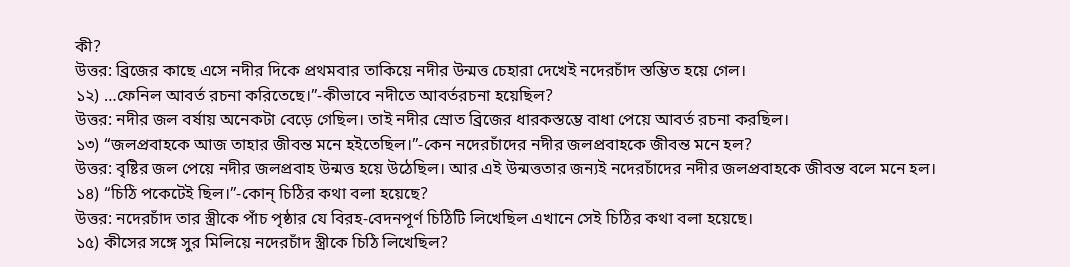কী?
উত্তর: ব্রিজের কাছে এসে নদীর দিকে প্রথমবার তাকিয়ে নদীর উন্মত্ত চেহারা দেখেই নদেরচাঁদ স্তম্ভিত হয়ে গেল।
১২) …ফেনিল আবর্ত রচনা করিতেছে।”-কীভাবে নদীতে আবর্তরচনা হয়েছিল?
উত্তর: নদীর জল বর্ষায় অনেকটা বেড়ে গেছিল। তাই নদীর স্রোত ব্রিজের ধারকস্তম্ভে বাধা পেয়ে আবর্ত রচনা করছিল।
১৩) “জলপ্রবাহকে আজ তাহার জীবন্ত মনে হইতেছিল।”-কেন নদেরচাঁদের নদীর জলপ্রবাহকে জীবন্ত মনে হল?
উত্তর: বৃষ্টির জল পেয়ে নদীর জলপ্রবাহ উন্মত্ত হয়ে উঠেছিল। আর এই উন্মত্ততার জন্যই নদেরচাঁদের নদীর জলপ্রবাহকে জীবন্ত বলে মনে হল।
১৪) “চিঠি পকেটেই ছিল।”-কোন্ চিঠির কথা বলা হয়েছে?
উত্তর: নদেরচাঁদ তার স্ত্রীকে পাঁচ পৃষ্ঠার যে বিরহ-বেদনপূর্ণ চিঠিটি লিখেছিল এখানে সেই চিঠির কথা বলা হয়েছে।
১৫) কীসের সঙ্গে সুর মিলিয়ে নদেরচাঁদ স্ত্রীকে চিঠি লিখেছিল?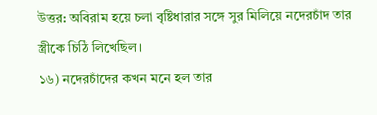উত্তর: অবিরাম হয়ে চলা বৃষ্টিধারার সঙ্গে সুর মিলিয়ে নদেরচাঁদ তার স্ত্রীকে চিঠি লিখেছিল।
১৬) নদেরচাঁদের কখন মনে হল তার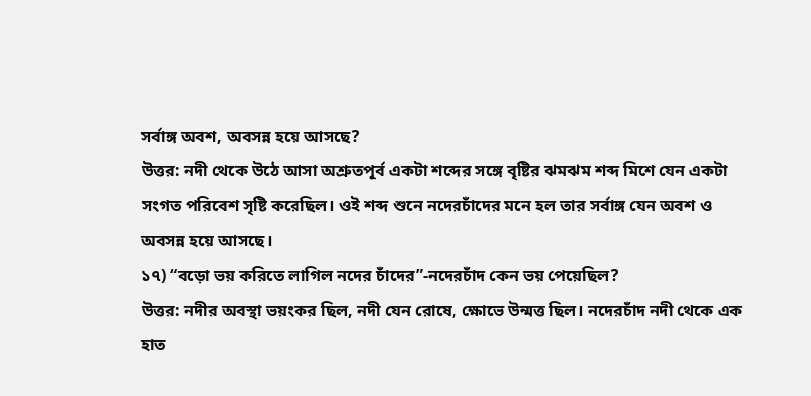সর্বাঙ্গ অবশ, অবসন্ন হয়ে আসছে?
উত্তর: নদী থেকে উঠে আসা অশ্রুতপূর্ব একটা শব্দের সঙ্গে বৃষ্টির ঝমঝম শব্দ মিশে যেন একটা সংগত পরিবেশ সৃষ্টি করেছিল। ওই শব্দ শুনে নদেরচাঁদের মনে হল তার সর্বাঙ্গ যেন অবশ ও অবসন্ন হয়ে আসছে।
১৭) “বড়ো ভয় করিতে লাগিল নদের চাঁদের”-নদেরচাঁদ কেন ভয় পেয়েছিল?
উত্তর: নদীর অবস্থা ভয়ংকর ছিল, নদী যেন রোষে, ক্ষোভে উন্মত্ত ছিল। নদেরচাঁদ নদী থেকে এক হাত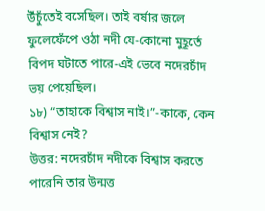উঁচুঁতেই বসেছিল। তাই বর্ষার জলে ফুলেফেঁপে ওঠা নদী যে-কোনো মুহূর্তে বিপদ ঘটাতে পারে-এই ভেবে নদেরচাঁদ ভয় পেয়েছিল।
১৮) “তাহাকে বিশ্বাস নাই।”-কাকে, কেন বিশ্বাস নেই?
উত্তর: নদেরচাঁদ নদীকে বিশ্বাস করতে পারেনি তার উন্মত্ত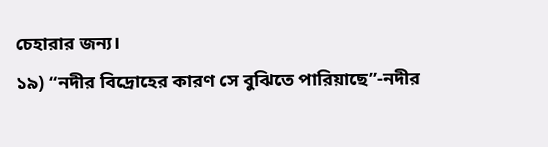চেহারার জন্য।
১৯) “নদীর বিদ্রোহের কারণ সে বুঝিতে পারিয়াছে”-নদীর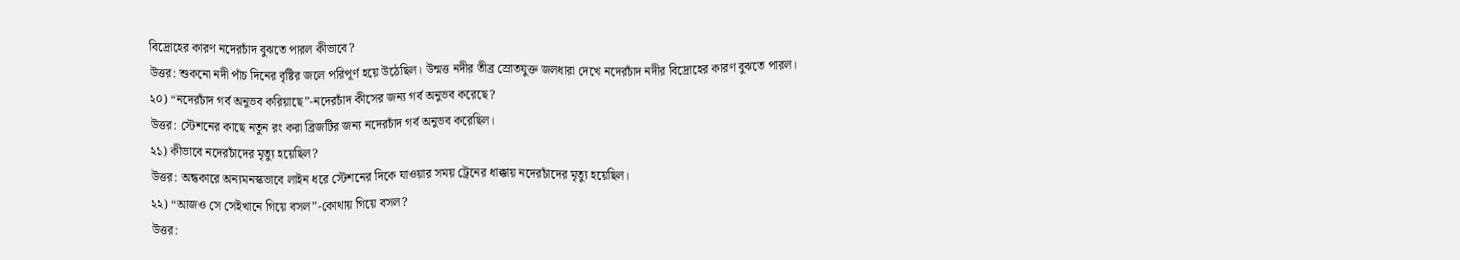বিদ্রোহের কারণ নদেরচাঁদ বুঝতে পারল কীভাবে?
উত্তর: শুকনো নদী পাঁচ দিনের বৃষ্টির জলে পরিপূর্ণ হয়ে উঠেছিল। উন্মত্ত নদীর তীব্র স্রোতযুক্ত জলধারা দেখে নদেরচাঁদ নদীর বিদ্রোহের কারণ বুঝতে পারল।
২০) “নদেরচাঁদ গর্ব অনুভব করিয়াছে”-নদেরচাঁদ কীসের জন্য গর্ব অনুভব করেছে?
উত্তর: স্টেশনের কাছে নতুন রং করা ব্রিজটির জন্য নদেরচাঁদ গর্ব অনুভব করেছিল।
২১) কীভাবে নদেরচাঁদের মৃত্যু হয়েছিল?
উত্তর: অন্ধকারে অন্যমনস্কভাবে লাইন ধরে স্টেশনের দিকে যাওয়ার সময় ট্রেনের ধাক্কায় নদেরচাঁদের মৃত্যু হয়েছিল।
২২) “আজও সে সেইখানে গিয়ে বসল”-কোথায় গিয়ে বসল?
উত্তর: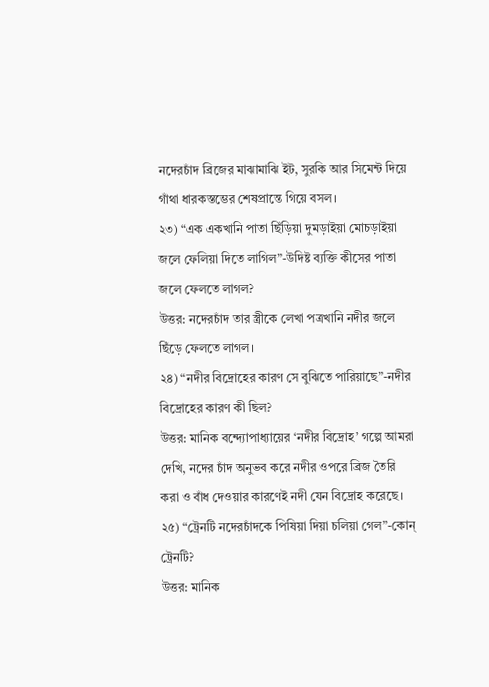নদেরচাঁদ ব্রিজের মাঝামাঝি ইট, সুরকি আর সিমেন্ট দিয়ে গাঁথা ধারকস্তম্ভের শেষপ্রান্তে গিয়ে বসল।
২৩) “এক একখানি পাতা ছিঁড়িয়া দুমড়াইয়া মোচড়াইয়া জলে ফেলিয়া দিতে লাগিল”-উদিষ্ট ব্যক্তি কীসের পাতা জলে ফেলতে লাগল?
উত্তর: নদেরচাঁদ তার স্ত্রীকে লেখা পত্রখানি নদীর জলে ছিঁড়ে ফেলতে লাগল।
২৪) “নদীর বিদ্রোহের কারণ সে বুঝিতে পারিয়াছে”-নদীর বিদ্রোহের কারণ কী ছিল?
উত্তর: মানিক বন্দ্যোপাধ্যায়ের ‘নদীর বিদ্রোহ’ গল্পে আমরা দেখি, নদের চাঁদ অনুভব করে নদীর ওপরে ব্রিজ তৈরি করা ও বাঁধ দেওয়ার কারণেই নদী যেন বিদ্রোহ করেছে।
২৫) “ট্রেনটি নদেরচাঁদকে পিষিয়া দিয়া চলিয়া গেল”-কোন্ ট্রেনটি?
উত্তর: মানিক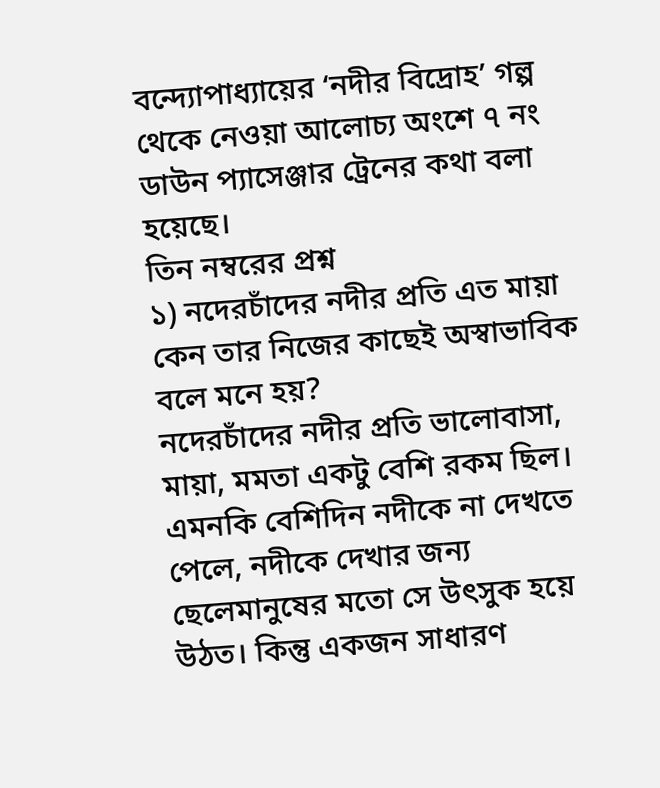বন্দ্যোপাধ্যায়ের ‘নদীর বিদ্রোহ’ গল্প থেকে নেওয়া আলোচ্য অংশে ৭ নং ডাউন প্যাসেঞ্জার ট্রেনের কথা বলা হয়েছে।
তিন নম্বরের প্রশ্ন
১) নদেরচাঁদের নদীর প্রতি এত মায়া কেন তার নিজের কাছেই অস্বাভাবিক বলে মনে হয়?
নদেরচাঁদের নদীর প্রতি ভালোবাসা, মায়া, মমতা একটু বেশি রকম ছিল। এমনকি বেশিদিন নদীকে না দেখতে পেলে, নদীকে দেখার জন্য ছেলেমানুষের মতো সে উৎসুক হয়ে উঠত। কিন্তু একজন সাধারণ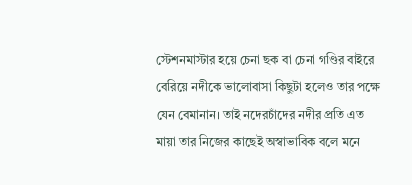স্টেশনমাস্টার হয়ে চেনা ছক বা চেনা গণ্ডির বাইরে বেরিয়ে নদীকে ভালোবাসা কিছুটা হলেও তার পক্ষে যেন বেমানান। তাই নদেরচাঁদের নদীর প্রতি এত মায়া তার নিজের কাছেই অস্বাভাবিক বলে মনে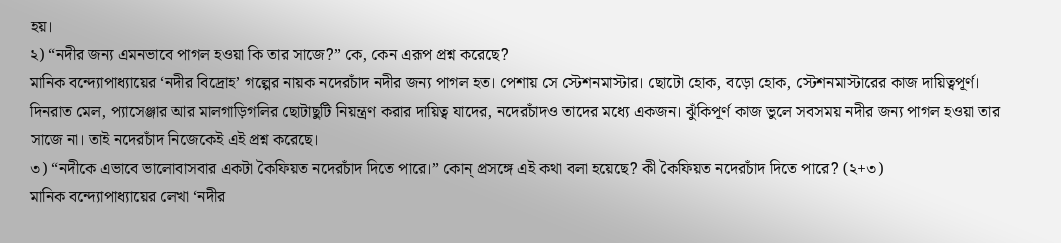হয়।
২) “নদীর জন্য এমনভাবে পাগল হওয়া কি তার সাজে?” কে, কেন এরূপ প্রশ্ন করেছে?
মানিক বন্দ্যোপাধ্যায়ের ‘নদীর বিদ্রোহ’ গল্পের নায়ক নদেরচাঁদ নদীর জন্য পাগল হত। পেশায় সে স্টেশনমাস্টার। ছোটো হোক, বড়ো হোক, স্টেশনমাস্টারের কাজ দায়িত্বপূর্ণ। দিনরাত মেল, প্যাসেঞ্জার আর মালগাড়িগলির ছোটাছুটি নিয়ন্ত্রণ করার দায়িত্ব যাদের, নদেরচাঁদও তাদের মধ্যে একজন। ঝুঁকিপূর্ণ কাজ ভুলে সবসময় নদীর জন্য পাগল হওয়া তার সাজে না। তাই নদেরচাঁদ নিজেকেই এই প্রশ্ন করেছে।
৩) “নদীকে এভাবে ভালোবাসবার একটা কৈফিয়ত নদেরচাঁদ দিতে পারে।” কোন্ প্রসঙ্গে এই কথা বলা হয়েছে? কী কৈফিয়ত নদেরচাঁদ দিতে পারে? (২+৩)
মানিক বন্দ্যোপাধ্যায়ের লেখা ‘নদীর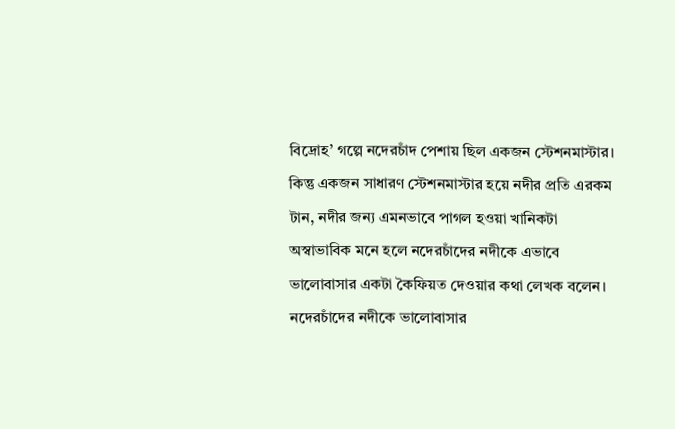বিদ্রোহ’ গল্পে নদেরচাঁদ পেশায় ছিল একজন স্টেশনমাস্টার। কিন্তু একজন সাধারণ স্টেশনমাস্টার হয়ে নদীর প্রতি এরকম টান, নদীর জন্য এমনভাবে পাগল হওয়া খানিকটা অস্বাভাবিক মনে হলে নদেরচাঁদের নদীকে এভাবে ভালোবাসার একটা কৈফিয়ত দেওয়ার কথা লেখক বলেন।
নদেরচাঁদের নদীকে ভালোবাসার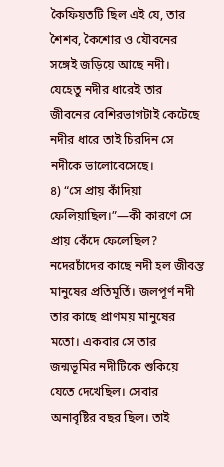কৈফিয়তটি ছিল এই যে, তার শৈশব, কৈশোর ও যৌবনের সঙ্গেই জড়িয়ে আছে নদী। যেহেতু নদীর ধারেই তার জীবনের বেশিরভাগটাই কেটেছে নদীর ধারে তাই চিরদিন সে নদীকে ভালোবেসেছে।
৪) “সে প্রায় কাঁদিয়া ফেলিয়াছিল।”—কী কারণে সে প্রায় কেঁদে ফেলেছিল?
নদেরচাঁদের কাছে নদী হল জীবন্ত মানুষের প্রতিমূর্তি। জলপূর্ণ নদী তার কাছে প্রাণময় মানুষের মতো। একবার সে তার জন্মভূমির নদীটিকে শুকিয়ে যেতে দেখেছিল। সেবার অনাবৃষ্টির বছর ছিল। তাই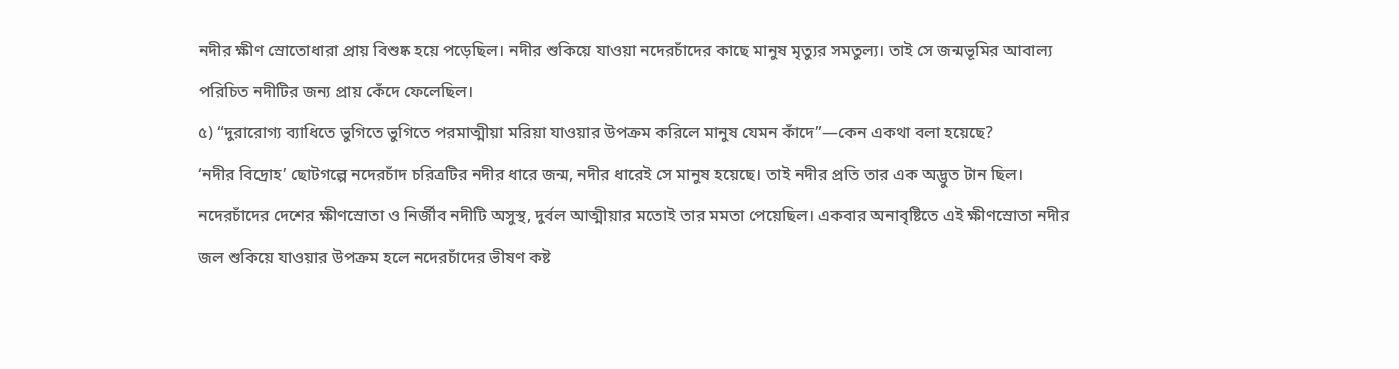নদীর ক্ষীণ স্রোতোধারা প্রায় বিশুষ্ক হয়ে পড়েছিল। নদীর শুকিয়ে যাওয়া নদেরচাঁদের কাছে মানুষ মৃত্যুর সমতুল্য। তাই সে জন্মভূমির আবাল্য পরিচিত নদীটির জন্য প্রায় কেঁদে ফেলেছিল।
৫) “দুরারোগ্য ব্যাধিতে ভুগিতে ভুগিতে পরমাত্মীয়া মরিয়া যাওয়ার উপক্রম করিলে মানুষ যেমন কাঁদে”—কেন একথা বলা হয়েছে?
‘নদীর বিদ্রোহ’ ছোটগল্পে নদেরচাঁদ চরিত্রটির নদীর ধারে জন্ম, নদীর ধারেই সে মানুষ হয়েছে। তাই নদীর প্রতি তার এক অদ্ভুত টান ছিল। নদেরচাঁদের দেশের ক্ষীণস্রোতা ও নির্জীব নদীটি অসুস্থ, দুর্বল আত্মীয়ার মতোই তার মমতা পেয়েছিল। একবার অনাবৃষ্টিতে এই ক্ষীণস্রোতা নদীর জল শুকিয়ে যাওয়ার উপক্রম হলে নদেরচাঁদের ভীষণ কষ্ট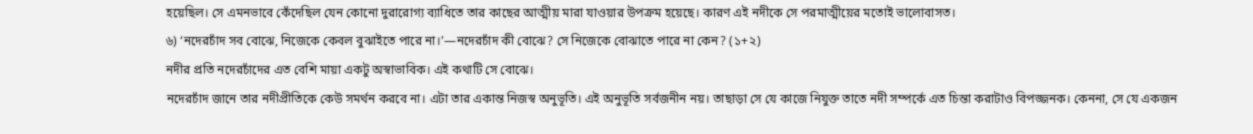হয়েছিল। সে এমনভাবে কেঁদেছিল যেন কোনো দুরারোগ্য ব্যাধিতে তার কাছের আত্মীয় মারা যাওয়ার উপক্রম হয়েছে। কারণ এই নদীকে সে পরমাত্মীয়ের মতোই ভালোবাসত।
৬) ‘নদেরচাঁদ সব বোঝে, নিজেকে কেবল বুঝাইতে পারে না।’—নদেরচাঁদ কী বোঝে? সে নিজেকে বোঝাতে পারে না কেন? (১+২)
নদীর প্রতি নদেরচাঁদের এত বেশি মায়া একটু অস্বাভাবিক। এই কথাটি সে বোঝে।
নদেরচাঁদ জানে তার নদীপ্রীতিকে কেউ সমর্থন করবে না। এটা তার একান্ত নিজস্ব অনুভূতি। এই অনুভূতি সর্বজনীন নয়। তাছাড়া সে যে কাজে নিযুক্ত তাতে নদী সম্পর্কে এত চিন্তা করাটাও বিপজ্জনক। কেননা, সে যে একজন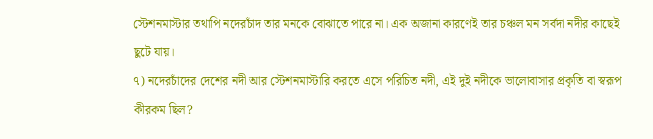স্টেশনমাস্টার তথাপি নদেরচাঁদ তার মনকে বোঝাতে পারে না। এক অজানা কারণেই তার চঞ্চল মন সর্বদা নদীর কাছেই ছুটে যায়।
৭) নদেরচাঁদের দেশের নদী আর স্টেশনমাস্টারি করতে এসে পরিচিত নদী, এই দুই নদীকে ভালোবাসার প্রকৃতি বা স্বরূপ কীরকম ছিল?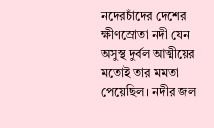নদেরচাঁদের দেশের ক্ষীণস্রোতা নদী যেন অসুস্থ দুর্বল আত্মীয়ের মতোই তার মমতা পেয়েছিল। নদীর জল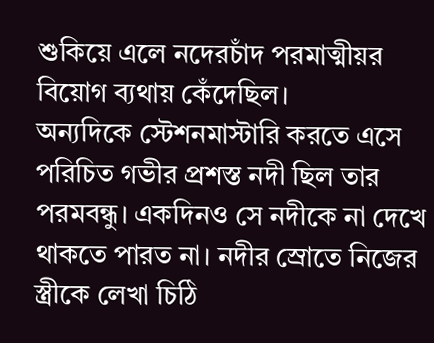শুকিয়ে এলে নদেরচাঁদ পরমাত্মীয়র বিয়োগ ব্যথায় কেঁদেছিল।
অন্যদিকে স্টেশনমাস্টারি করতে এসে পরিচিত গভীর প্রশস্ত নদী ছিল তার পরমবন্ধু। একদিনও সে নদীকে না দেখে থাকতে পারত না। নদীর স্রোতে নিজের স্ত্রীকে লেখা চিঠি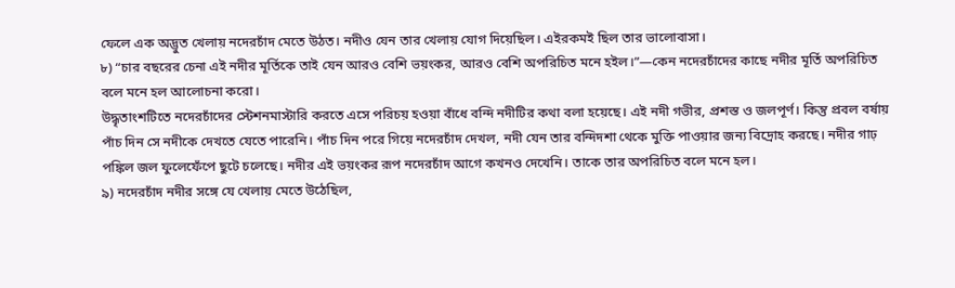ফেলে এক অদ্ভুত খেলায় নদেরচাঁদ মেতে উঠত। নদীও যেন তার খেলায় যোগ দিয়েছিল। এইরকমই ছিল তার ভালোবাসা।
৮) “চার বছরের চেনা এই নদীর মূর্তিকে তাই যেন আরও বেশি ভয়ংকর, আরও বেশি অপরিচিত মনে হইল।”—কেন নদেরচাঁদের কাছে নদীর মূর্তি অপরিচিত বলে মনে হল আলোচনা করো।
উদ্ধৃতাংশটিতে নদেরচাঁদের স্টেশনমাস্টারি করতে এসে পরিচয় হওয়া বাঁধে বন্দি নদীটির কথা বলা হয়েছে। এই নদী গভীর, প্রশস্ত ও জলপূর্ণ। কিন্তু প্রবল বর্ষায় পাঁচ দিন সে নদীকে দেখতে যেতে পারেনি। পাঁচ দিন পরে গিয়ে নদেরচাঁদ দেখল, নদী যেন তার বন্দিদশা থেকে মুক্তি পাওয়ার জন্য বিদ্রোহ করছে। নদীর গাঢ় পঙ্কিল জল ফুলেফেঁপে ছুটে চলেছে। নদীর এই ভয়ংকর রূপ নদেরচাঁদ আগে কখনও দেখেনি। তাকে তার অপরিচিত বলে মনে হল।
৯) নদেরচাঁদ নদীর সঙ্গে যে খেলায় মেতে উঠেছিল,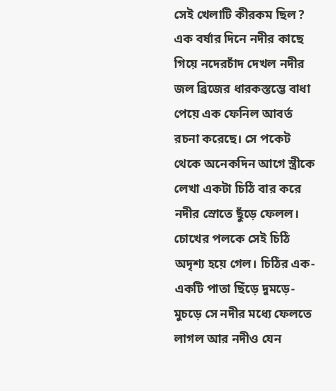সেই খেলাটি কীরকম ছিল?
এক বর্ষার দিনে নদীর কাছে গিয়ে নদেরচাঁদ দেখল নদীর জল ব্রিজের ধারকস্তম্ভে বাধা পেয়ে এক ফেনিল আবর্ত রচনা করেছে। সে পকেট থেকে অনেকদিন আগে স্ত্রীকে লেখা একটা চিঠি বার করে নদীর স্রোতে ছুঁড়ে ফেলল। চোখের পলকে সেই চিঠি অদৃশ্য হয়ে গেল। চিঠির এক-একটি পাতা ছিঁড়ে দুমড়ে-মুচড়ে সে নদীর মধ্যে ফেলতে লাগল আর নদীও যেন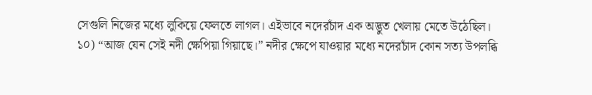সেগুলি নিজের মধ্যে লুকিয়ে ফেলতে লাগল। এইভাবে নদেরচাঁদ এক অদ্ভুত খেলায় মেতে উঠেছিল।
১০) “আজ যেন সেই নদী ক্ষেপিয়া গিয়াছে।” নদীর ক্ষেপে যাওয়ার মধ্যে নদেরচাঁদ কোন সত্য উপলব্ধি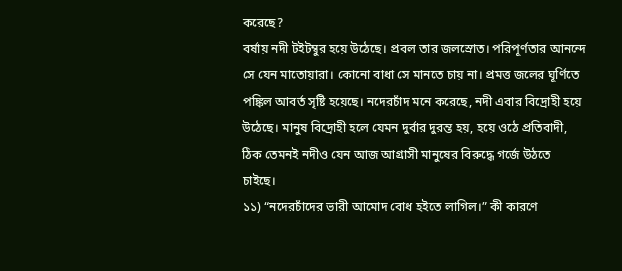করেছে?
বর্ষায় নদী টইটম্বুর হয়ে উঠেছে। প্রবল তার জলস্রোত। পরিপূর্ণতার আনন্দে সে যেন মাতোয়ারা। কোনো বাধা সে মানতে চায় না। প্রমত্ত জলের ঘূর্ণিতে পঙ্কিল আবর্ত সৃষ্টি হয়েছে। নদেরচাঁদ মনে করেছে, নদী এবার বিদ্রোহী হয়ে উঠেছে। মানুষ বিদ্রোহী হলে যেমন দুর্বার দুরন্ত হয়, হয়ে ওঠে প্রতিবাদী, ঠিক তেমনই নদীও যেন আজ আগ্রাসী মানুষের বিরুদ্ধে গর্জে উঠতে চাইছে।
১১) “নদেরচাঁদের ভারী আমোদ বোধ হইতে লাগিল।” কী কারণে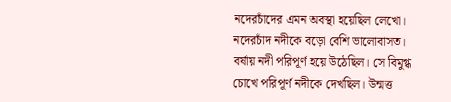নদেরচাঁদের এমন অবস্থা হয়েছিল লেখো।
নদেরচাঁদ নদীকে বড়ো বেশি ভালোবাসত। বর্ষায় নদী পরিপূর্ণ হয়ে উঠেছিল। সে বিমুগ্ধ চোখে পরিপূর্ণ নদীকে দেখছিল। উন্মত্ত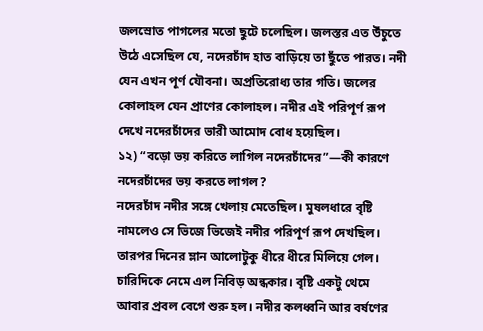জলস্রোত পাগলের মতো ছুটে চলেছিল। জলস্তর এত উঁচুতে উঠে এসেছিল যে, নদেরচাঁদ হাত বাড়িয়ে তা ছুঁতে পারত। নদী যেন এখন পূর্ণ যৌবনা। অপ্রতিরোধ্য তার গতি। জলের কোলাহল যেন প্রাণের কোলাহল। নদীর এই পরিপূর্ণ রূপ দেখে নদেরচাঁদের ভারী আমোদ বোধ হয়েছিল।
১২) “বড়ো ভয় করিতে লাগিল নদেরচাঁদের”—কী কারণে নদেরচাঁদের ভয় করতে লাগল?
নদেরচাঁদ নদীর সঙ্গে খেলায় মেতেছিল। মুষলধারে বৃষ্টি নামলেও সে ভিজে ভিজেই নদীর পরিপূর্ণ রূপ দেখছিল। তারপর দিনের ম্লান আলোটুকু ধীরে ধীরে মিলিয়ে গেল। চারিদিকে নেমে এল নিবিড় অন্ধকার। বৃষ্টি একটু থেমে আবার প্রবল বেগে শুরু হল। নদীর কলধ্বনি আর বর্ষণের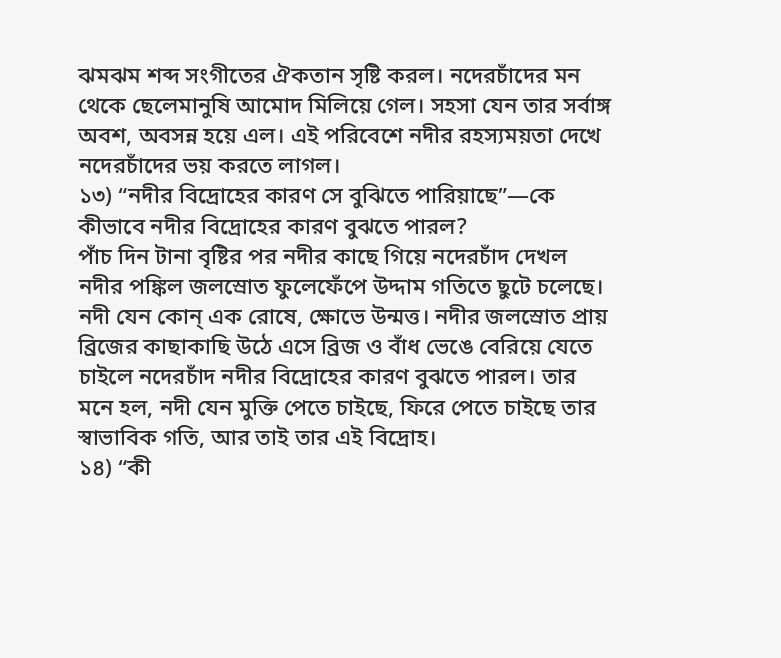ঝমঝম শব্দ সংগীতের ঐকতান সৃষ্টি করল। নদেরচাঁদের মন থেকে ছেলেমানুষি আমোদ মিলিয়ে গেল। সহসা যেন তার সর্বাঙ্গ অবশ, অবসন্ন হয়ে এল। এই পরিবেশে নদীর রহস্যময়তা দেখে নদেরচাঁদের ভয় করতে লাগল।
১৩) “নদীর বিদ্রোহের কারণ সে বুঝিতে পারিয়াছে”—কে কীভাবে নদীর বিদ্রোহের কারণ বুঝতে পারল?
পাঁচ দিন টানা বৃষ্টির পর নদীর কাছে গিয়ে নদেরচাঁদ দেখল নদীর পঙ্কিল জলস্রোত ফুলেফেঁপে উদ্দাম গতিতে ছুটে চলেছে। নদী যেন কোন্ এক রোষে, ক্ষোভে উন্মত্ত। নদীর জলস্রোত প্রায় ব্রিজের কাছাকাছি উঠে এসে ব্রিজ ও বাঁধ ভেঙে বেরিয়ে যেতে চাইলে নদেরচাঁদ নদীর বিদ্রোহের কারণ বুঝতে পারল। তার মনে হল, নদী যেন মুক্তি পেতে চাইছে, ফিরে পেতে চাইছে তার স্বাভাবিক গতি, আর তাই তার এই বিদ্রোহ।
১৪) “কী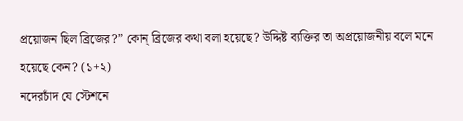প্রয়োজন ছিল ব্রিজের?” কোন্ ব্রিজের কথা বলা হয়েছে? উদ্দিষ্ট ব্যক্তির তা অপ্রয়োজনীয় বলে মনে হয়েছে কেন? (১+২)
নদেরচাঁদ যে স্টেশনে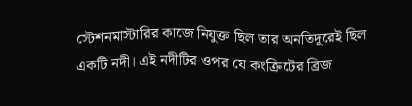স্টেশনমাস্টারির কাজে নিযুক্ত ছিল তার অনতিদূরেই ছিল একটি নদী। এই নদীটির ওপর যে কংক্রিটের ব্রিজ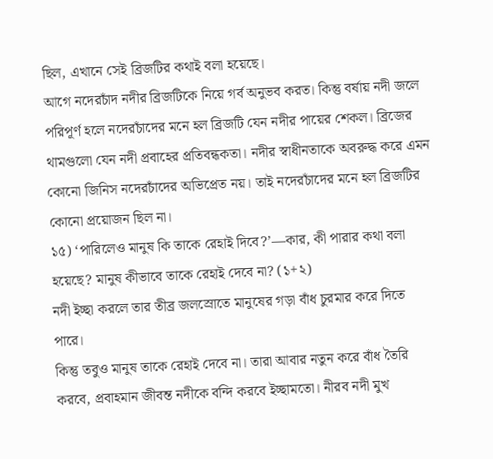ছিল, এখানে সেই ব্রিজটির কথাই বলা হয়েছে।
আগে নদেরচাঁদ নদীর ব্রিজটিকে নিয়ে গর্ব অনুভব করত। কিন্তু বর্ষায় নদী জলে পরিপূর্ণ হলে নদেরচাঁদের মনে হল ব্রিজটি যেন নদীর পায়ের শেকল। ব্রিজের থামগুলো যেন নদী প্রবাহের প্রতিবন্ধকতা। নদীর স্বাধীনতাকে অবরুদ্ধ করে এমন কোনো জিনিস নদেরচাঁদের অভিপ্রেত নয়। তাই নদেরচাঁদের মনে হল ব্রিজটির কোনো প্রয়োজন ছিল না।
১৫) ‘পারিলেও মানুষ কি তাকে রেহাই দিবে?’—কার, কী পারার কথা বলা হয়েছে? মানুষ কীভাবে তাকে রেহাই দেবে না? (১+২)
নদী ইচ্ছা করলে তার তীব্র জলস্রোতে মানুষের গড়া বাঁধ চুরমার করে দিতে পারে।
কিন্তু তবুও মানুষ তাকে রেহাই দেবে না। তারা আবার নতুন করে বাঁধ তৈরি করবে, প্রবাহমান জীবন্ত নদীকে বন্দি করবে ইচ্ছামতো। নীরব নদী মুখ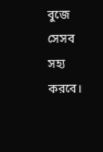বুজে সেসব সহ্য করবে।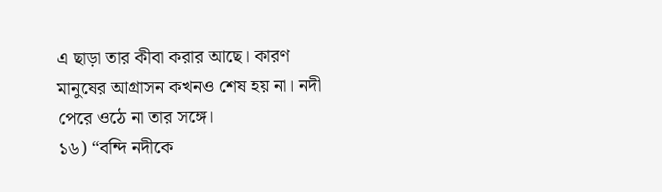এ ছাড়া তার কীবা করার আছে। কারণ মানুষের আগ্রাসন কখনও শেষ হয় না। নদী পেরে ওঠে না তার সঙ্গে।
১৬) “বন্দি নদীকে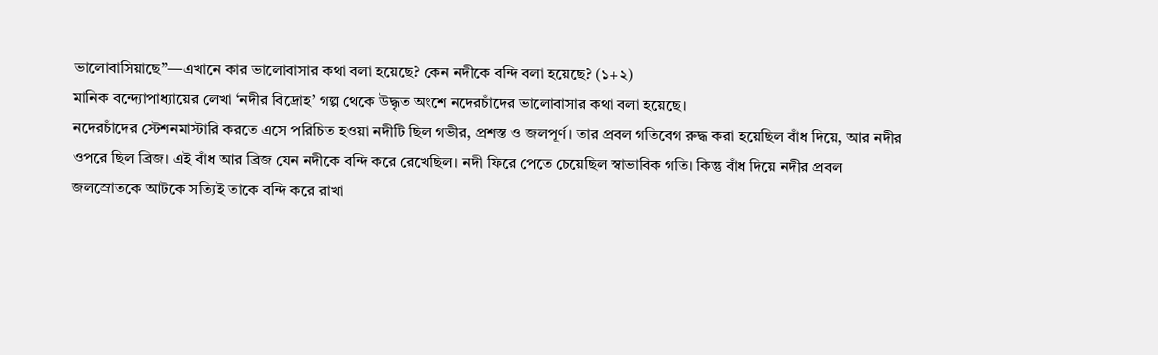ভালোবাসিয়াছে”—এখানে কার ভালোবাসার কথা বলা হয়েছে? কেন নদীকে বন্দি বলা হয়েছে? (১+২)
মানিক বন্দ্যোপাধ্যায়ের লেখা ‘নদীর বিদ্রোহ’ গল্প থেকে উদ্ধৃত অংশে নদেরচাঁদের ভালোবাসার কথা বলা হয়েছে।
নদেরচাঁদের স্টেশনমাস্টারি করতে এসে পরিচিত হওয়া নদীটি ছিল গভীর, প্রশস্ত ও জলপূর্ণ। তার প্রবল গতিবেগ রুদ্ধ করা হয়েছিল বাঁধ দিয়ে, আর নদীর ওপরে ছিল ব্রিজ। এই বাঁধ আর ব্রিজ যেন নদীকে বন্দি করে রেখেছিল। নদী ফিরে পেতে চেয়েছিল স্বাভাবিক গতি। কিন্তু বাঁধ দিয়ে নদীর প্রবল জলস্রোতকে আটকে সত্যিই তাকে বন্দি করে রাখা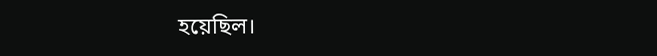হয়েছিল।